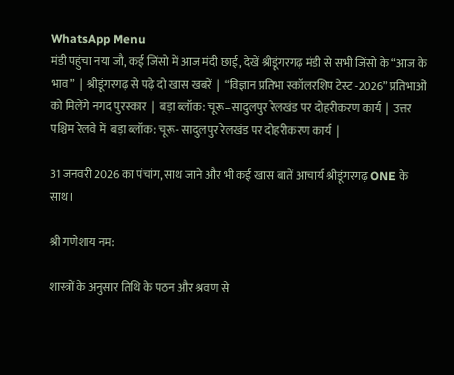WhatsApp Menu
मंडी पहुंचा नया जौ, कई जिंसो में आज मंदी छाई, देखें श्रीडूंगरगढ़ मंडी से सभी जिंसो के “आज के भाव”  |  श्रीडूंगरगढ़ से पढ़े दो खास खबरें  |  “विज्ञान प्रतिभा स्कॉलरशिप टेस्ट -2026” प्रतिभाओं को मिलेंगे नगद पुरस्कार  |  बड़ा ब्लॉक: चूरू–सादुलपुर रेलखंड पर दोहरीकरण कार्य  |  उत्तर पश्चिम रेलवे में  बड़ा ब्लॉक: चूरू- सादुलपुर रेलखंड पर दोहरीकरण कार्य  |

31 जनवरी 2026 का पंचांग, साथ जाने और भी कई खास बातें आचार्य श्रीडूंगरगढ़ ONE के साथ।

श्री गणेशाय नम:

शास्त्रों के अनुसार तिथि के पठन और श्रवण से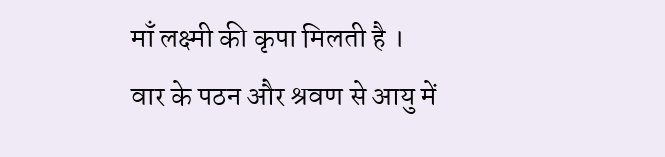माँ लक्ष्मी की कृपा मिलती है ।
वार के पठन और श्रवण से आयु में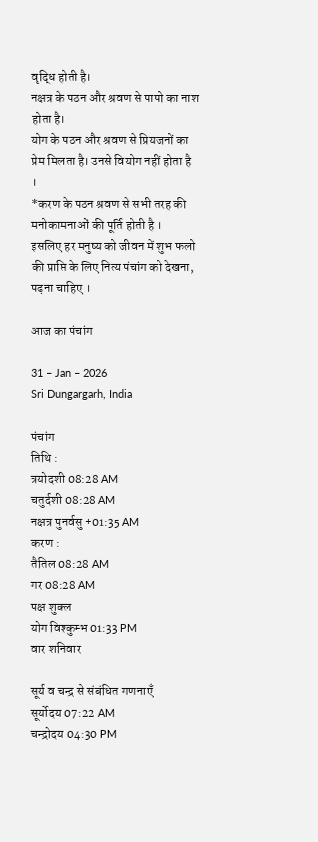वृद्धि होती है।
नक्षत्र के पठन और श्रवण से पापो का नाश होता है।
योग के पठन और श्रवण से प्रियजनों का प्रेम मिलता है। उनसे वियोग नहीं होता है ।
*करण के पठन श्रवण से सभी तरह की मनोकामनाओं की पूर्ति होती है ।
इसलिए हर मनुष्य को जीवन में शुभ फलो की प्राप्ति के लिए नित्य पंचांग को देखना, पढ़ना चाहिए ।

आज का पंचांग

31 – Jan – 2026
Sri Dungargarh, India

पंचांग
तिथि :
त्रयोदशी 08:28 AM
चतुर्दशी 08:28 AM
नक्षत्र पुनर्वसु +01:35 AM
करण :
तैतिल 08:28 AM
गर 08:28 AM
पक्ष शुक्ल
योग विश्कुम्भ 01:33 PM
वार शनिवार

सूर्य व चन्द्र से संबंधित गणनाएँ
सूर्योदय 07:22 AM
चन्द्रोदय 04:30 PM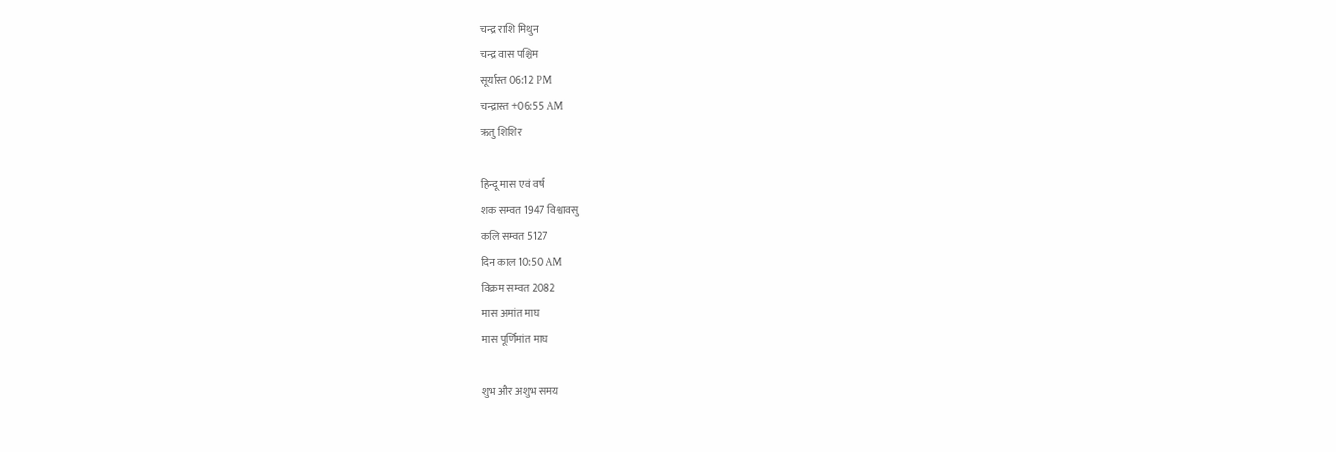चन्द्र राशि मिथुन
चन्द्र वास पश्चिम
सूर्यास्त 06:12 PM
चन्द्रास्त +06:55 AM
ऋतु शिशिर

हिन्दू मास एवं वर्ष
शक सम्वत 1947 विश्वावसु
कलि सम्वत 5127
दिन काल 10:50 AM
विक्रम सम्वत 2082
मास अमांत माघ
मास पूर्णिमांत माघ

शुभ और अशुभ समय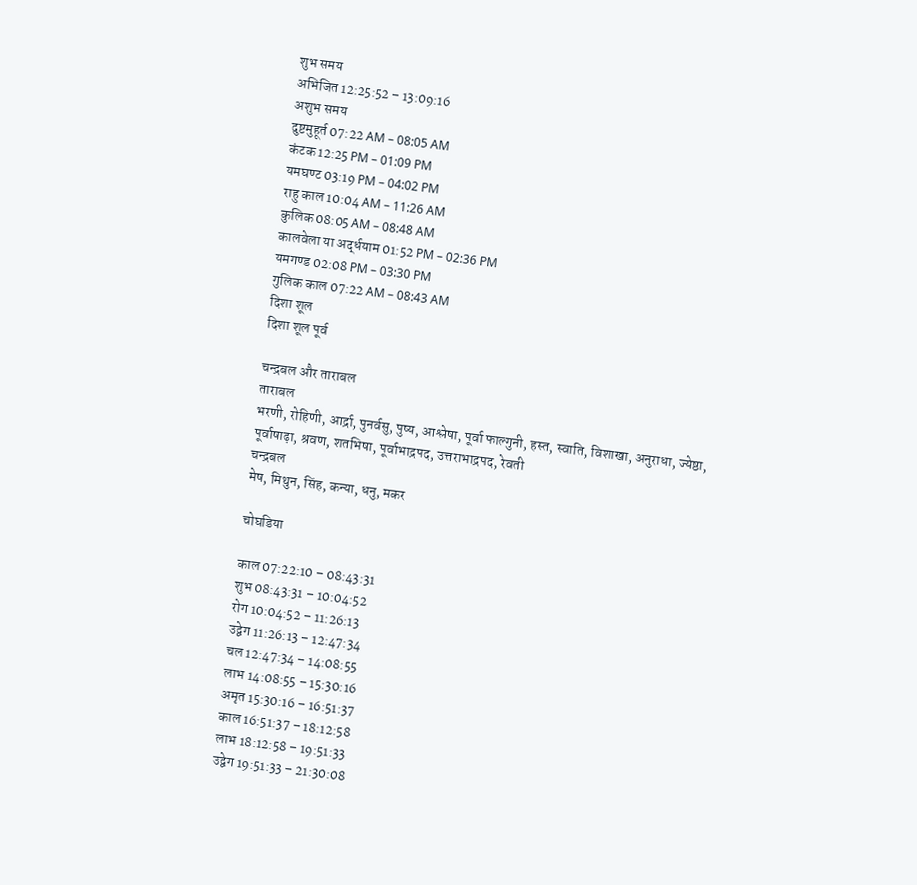शुभ समय
अभिजित 12:25:52 – 13:09:16
अशुभ समय
दुष्टमुहूर्त 07:22 AM – 08:05 AM
कंटक 12:25 PM – 01:09 PM
यमघण्ट 03:19 PM – 04:02 PM
राहु काल 10:04 AM – 11:26 AM
कुलिक 08:05 AM – 08:48 AM
कालवेला या अर्द्धयाम 01:52 PM – 02:36 PM
यमगण्ड 02:08 PM – 03:30 PM
गुलिक काल 07:22 AM – 08:43 AM
दिशा शूल
दिशा शूल पूर्व

चन्द्रबल और ताराबल
ताराबल
भरणी, रोहिणी, आर्द्रा, पुनर्वसु, पुष्य, आश्लेषा, पूर्वा फाल्गुनी, हस्त, स्वाति, विशाखा, अनुराधा, ज्येष्ठा, पूर्वाषाढ़ा, श्रवण, शतभिषा, पूर्वाभाद्रपद, उत्तराभाद्रपद, रेवती
चन्द्रबल
मेष, मिथुन, सिंह, कन्या, धनु, मकर

चोघडिया

काल 07:22:10 – 08:43:31
शुभ 08:43:31 – 10:04:52
रोग 10:04:52 – 11:26:13
उद्वेग 11:26:13 – 12:47:34
चल 12:47:34 – 14:08:55
लाभ 14:08:55 – 15:30:16
अमृत 15:30:16 – 16:51:37
काल 16:51:37 – 18:12:58
लाभ 18:12:58 – 19:51:33
उद्वेग 19:51:33 – 21:30:08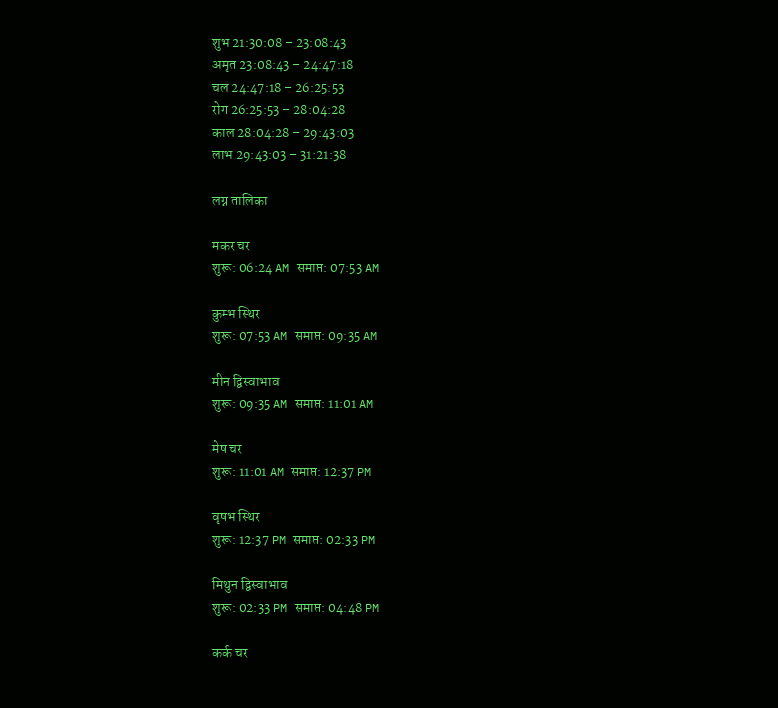शुभ 21:30:08 – 23:08:43
अमृत 23:08:43 – 24:47:18
चल 24:47:18 – 26:25:53
रोग 26:25:53 – 28:04:28
काल 28:04:28 – 29:43:03
लाभ 29:43:03 – 31:21:38

लग्न तालिका

मकर चर
शुरू: 06:24 AM समाप्त: 07:53 AM

कुम्भ स्थिर
शुरू: 07:53 AM समाप्त: 09:35 AM

मीन द्विस्वाभाव
शुरू: 09:35 AM समाप्त: 11:01 AM

मेष चर
शुरू: 11:01 AM समाप्त: 12:37 PM

वृषभ स्थिर
शुरू: 12:37 PM समाप्त: 02:33 PM

मिथुन द्विस्वाभाव
शुरू: 02:33 PM समाप्त: 04:48 PM

कर्क चर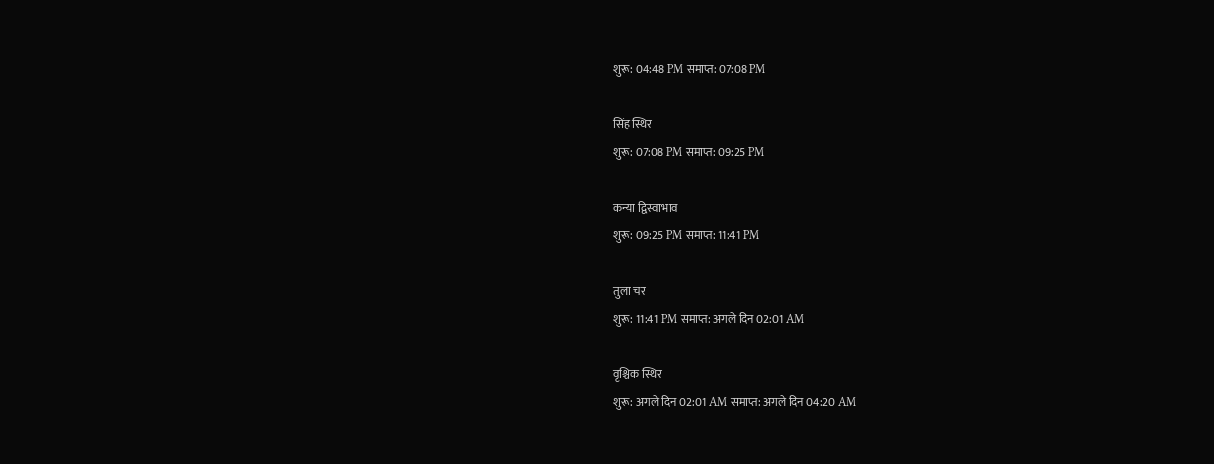शुरू: 04:48 PM समाप्त: 07:08 PM

सिंह स्थिर
शुरू: 07:08 PM समाप्त: 09:25 PM

कन्या द्विस्वाभाव
शुरू: 09:25 PM समाप्त: 11:41 PM

तुला चर
शुरू: 11:41 PM समाप्त: अगले दिन 02:01 AM

वृश्चिक स्थिर
शुरू: अगले दिन 02:01 AM समाप्त: अगले दिन 04:20 AM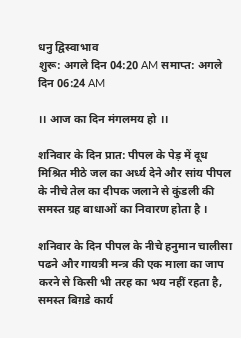धनु द्विस्वाभाव
शुरू: अगले दिन 04:20 AM समाप्त: अगले दिन 06:24 AM

।। आज का दिन मंगलमय हो ।।

शनिवार के दिन प्रात: पीपल के पेड़ में दूध मिश्रित मीठे जल का अर्ध्य देने और सांय पीपल के नीचे तेल का दीपक जलाने से कुंडली की समस्त ग्रह बाधाओं का निवारण होता है ।

शनिवार के दिन पीपल के नीचे हनुमान चालीसा पढने और गायत्री मन्त्र की एक माला का जाप करने से किसी भी तरह का भय नहीं रहता है, समस्त बिग़डे कार्य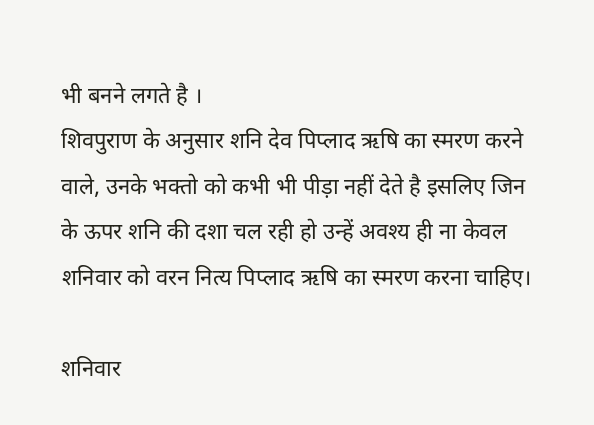भी बनने लगते है ।
शिवपुराण के अनुसार शनि देव पिप्लाद ऋषि का स्मरण करने वाले, उनके भक्तो को कभी भी पीड़ा नहीं देते है इसलिए जिन के ऊपर शनि की दशा चल रही हो उन्हें अवश्य ही ना केवल शनिवार को वरन नित्य पिप्लाद ऋषि का स्मरण करना चाहिए।

शनिवार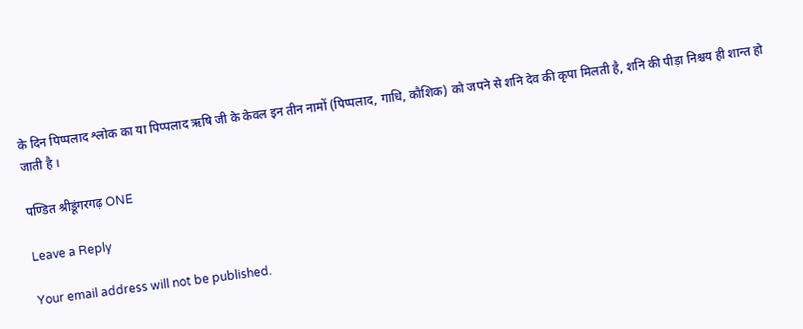के दिन पिप्पलाद श्लोक का या पिप्पलाद ऋषि जी के केवल इन तीन नामों (पिप्पलाद, गाधि, कौशिक) को जपने से शनि देव की कृपा मिलती है, शनि की पीड़ा निश्चय ही शान्त हो जाती है ।

पण्डित श्रीडूंगरगढ़ ONE

Leave a Reply

Your email address will not be published.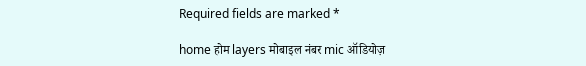Required fields are marked *

home होम layers मोबाइल नंबर mic ऑडियोज़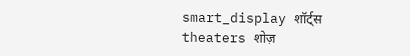smart_display शॉर्ट्स theaters शोज़